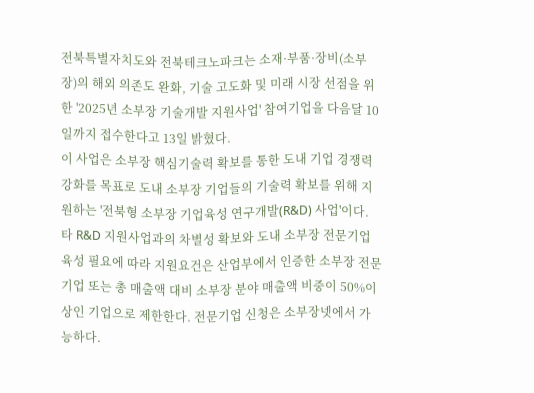전북특별자치도와 전북테크노파크는 소재·부품·장비(소부장)의 해외 의존도 완화, 기술 고도화 및 미래 시장 선점을 위한 '2025년 소부장 기술개발 지원사업' 참여기업을 다음달 10일까지 접수한다고 13일 밝혔다.
이 사업은 소부장 핵심기술력 확보를 통한 도내 기업 경쟁력 강화를 목표로 도내 소부장 기업들의 기술력 확보를 위해 지원하는 '전북형 소부장 기업육성 연구개발(R&D) 사업'이다. 타 R&D 지원사업과의 차별성 확보와 도내 소부장 전문기업 육성 필요에 따라 지원요건은 산업부에서 인증한 소부장 전문기업 또는 총 매출액 대비 소부장 분야 매출액 비중이 50%이상인 기업으로 제한한다. 전문기업 신청은 소부장넷에서 가능하다.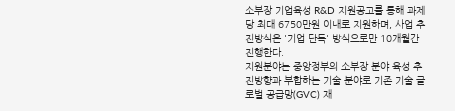소부장 기업육성 R&D 지원공고를 통해 과제 당 최대 6750만원 이내로 지원하며, 사업 추진방식은 '기업 단독' 방식으로만 10개월간 진행한다.
지원분야는 중앙정부의 소부장 분야 육성 추진방향과 부합하는 기술 분야로 기존 기술 글로벌 공급망(GVC) 재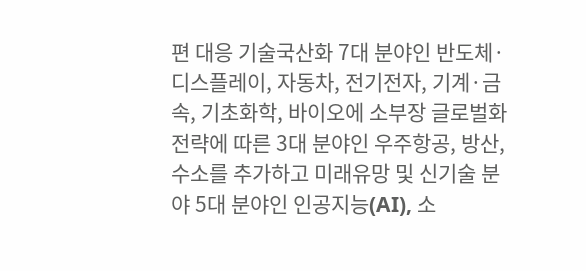편 대응 기술국산화 7대 분야인 반도체·디스플레이, 자동차, 전기전자, 기계·금속, 기초화학, 바이오에 소부장 글로벌화 전략에 따른 3대 분야인 우주항공, 방산, 수소를 추가하고 미래유망 및 신기술 분야 5대 분야인 인공지능(AI), 소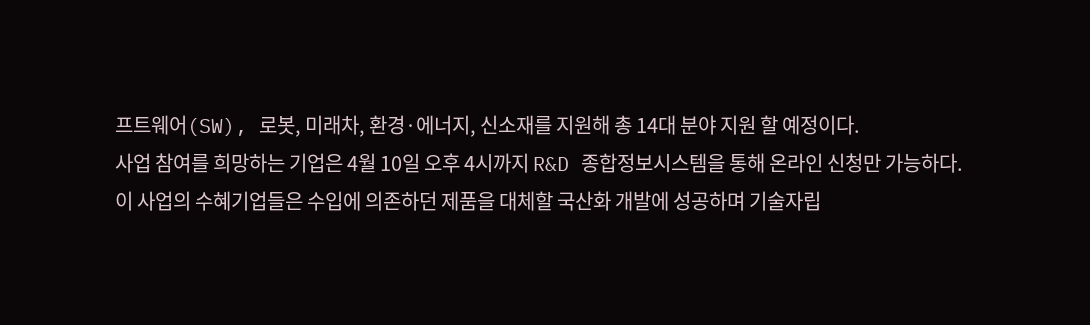프트웨어(SW), 로봇, 미래차, 환경·에너지, 신소재를 지원해 총 14대 분야 지원 할 예정이다.
사업 참여를 희망하는 기업은 4월 10일 오후 4시까지 R&D 종합정보시스템을 통해 온라인 신청만 가능하다.
이 사업의 수혜기업들은 수입에 의존하던 제품을 대체할 국산화 개발에 성공하며 기술자립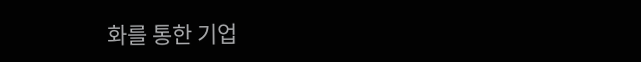화를 통한 기업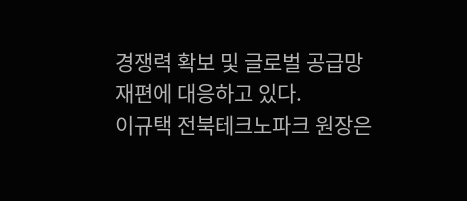경쟁력 확보 및 글로벌 공급망 재편에 대응하고 있다.
이규택 전북테크노파크 원장은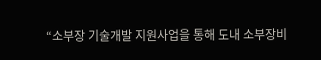“소부장 기술개발 지원사업을 통해 도내 소부장비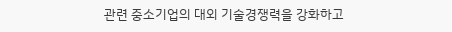관련 중소기업의 대외 기술경쟁력을 강화하고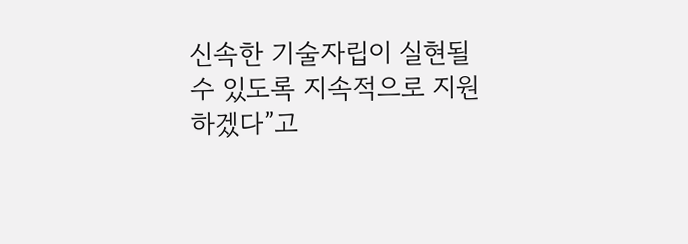신속한 기술자립이 실현될 수 있도록 지속적으로 지원하겠다”고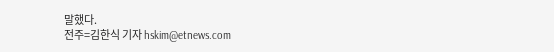말했다.
전주=김한식 기자 hskim@etnews.com